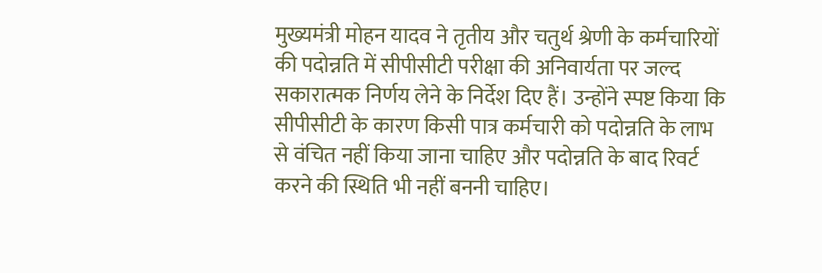मुख्यमंत्री मोहन यादव ने तृतीय और चतुर्थ श्रेणी के कर्मचारियों की पदोन्नति में सीपीसीटी परीक्षा की अनिवार्यता पर जल्द सकारात्मक निर्णय लेने के निर्देश दिए हैं। उन्होंने स्पष्ट किया कि सीपीसीटी के कारण किसी पात्र कर्मचारी को पदोन्नति के लाभ से वंचित नहीं किया जाना चाहिए और पदोन्नति के बाद रिवर्ट करने की स्थिति भी नहीं बननी चाहिए।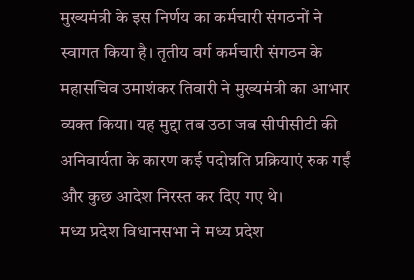मुख्यमंत्री के इस निर्णय का कर्मचारी संगठनों ने स्वागत किया है। तृतीय वर्ग कर्मचारी संगठन के महासचिव उमाशंकर तिवारी ने मुख्यमंत्री का आभार व्यक्त किया। यह मुद्दा तब उठा जब सीपीसीटी की अनिवार्यता के कारण कई पदोन्नति प्रक्रियाएं रुक गईं और कुछ आदेश निरस्त कर दिए गए थे।
मध्य प्रदेश विधानसभा ने मध्य प्रदेश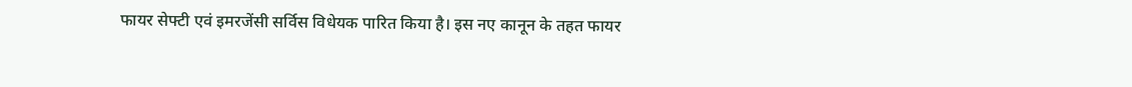फायर सेफ्टी एवं इमरजेंसी सर्विस विधेयक पारित किया है। इस नए कानून के तहत फायर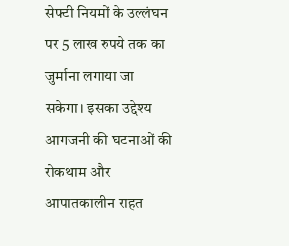सेफ्टी नियमों के उल्लंघन पर 5 लाख रुपये तक का जुर्माना लगाया जा सकेगा। इसका उद्देश्य आगजनी की घटनाओं की रोकथाम और आपातकालीन राहत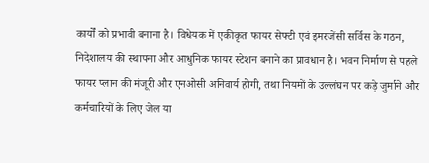कार्यों को प्रभावी बनाना है। विधेयक में एकीकृत फायर सेफ्टी एवं इमरजेंसी सर्विस के गठन, निदेशालय की स्थापना और आधुनिक फायर स्टेशन बनाने का प्रावधान है। भवन निर्माण से पहले फायर प्लान की मंजूरी और एनओसी अनिवार्य होगी, तथा नियमों के उल्लंघन पर कड़े जुर्माने और कर्मचारियों के लिए जेल या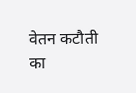वेतन कटौती का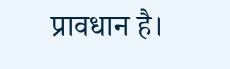प्रावधान है।